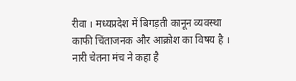रीवा । मध्यप्रदेश में बिगड़ती कानून व्यवस्था काफी चिंताजनक और आक्रोश का विषय है । नारी चेतना मंच ने कहा है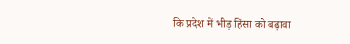कि प्रदेश में भीड़ हिंसा को बढ़ावा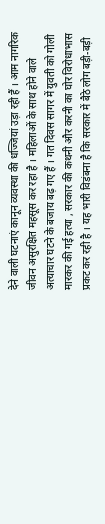देने वाली घटनाएं कानून व्यवस्था की धज्जियां उड़ा रही हैं । आम नागरिक जीवन असुरक्षित महसूस कर रहा है । महिलाओं के साथ होने वाले अत्याचार घटने के बजाय बढ़ गए हैं । गत दिवस सागर में युवती को गोली मारकर की गई हत्या , सरकार की कथनी और करनी का घोर विरोधाभास प्रकट कर रही है । यह भारी विडंबना है कि सरकार में बैठे लोग बड़ी-बड़ी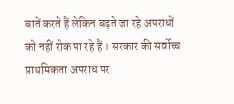बातें करते हैं लेकिन बढ़ते जा रहे अपराधों को नहीं रोक पा रहे हैं । सरकार की सर्वोच्च प्राथमिकता अपराध पर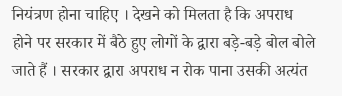नियंत्रण होना चाहिए । देखने को मिलता है कि अपराध होने पर सरकार में बैठे हुए लोगों के द्वारा बड़े-बड़े बोल बोले जाते हैं । सरकार द्वारा अपराध न रोक पाना उसकी अत्यंत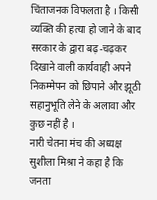चिंताजनक विफलता है । किसी व्यक्ति की हत्या हो जाने के बाद सरकार के द्वारा बढ़-चढ़कर दिखाने वाली कार्यवाही अपने निकम्मेपन को छिपाने और झूठी सहानुभूति लेने के अलावा और कुछ नहीं है ।
नारी चेतना मंच की अध्यक्ष सुशीला मिश्रा ने कहा है कि जनता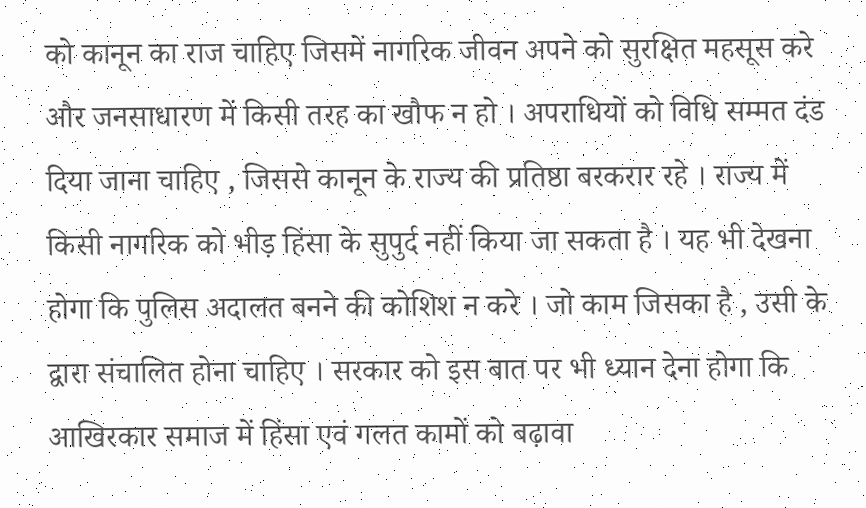को कानून का राज चाहिए जिसमें नागरिक जीवन अपने को सुरक्षित महसूस करे और जनसाधारण में किसी तरह का खौफ न हो । अपराधियों को विधि सम्मत दंड दिया जाना चाहिए , जिससे कानून के राज्य की प्रतिष्ठा बरकरार रहे । राज्य में किसी नागरिक को भीड़ हिंसा के सुपुर्द नहीं किया जा सकता है । यह भी देखना होगा कि पुलिस अदालत बनने की कोशिश न करे । जो काम जिसका है , उसी के द्वारा संचालित होना चाहिए । सरकार को इस बात पर भी ध्यान देना होगा कि आखिरकार समाज में हिंसा एवं गलत कामों को बढ़ावा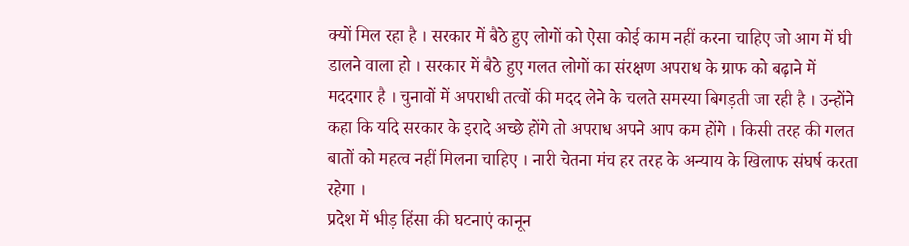क्यों मिल रहा है । सरकार में बैठे हुए लोगों को ऐसा कोई काम नहीं करना चाहिए जो आग में घी डालने वाला हो । सरकार में बैठे हुए गलत लोगों का संरक्षण अपराध के ग्राफ को बढ़ाने में मददगार है । चुनावों में अपराधी तत्वों की मदद लेने के चलते समस्या बिगड़ती जा रही है । उन्होंने कहा कि यदि सरकार के इरादे अच्छे होंगे तो अपराध अपने आप कम होंगे । किसी तरह की गलत बातों को महत्व नहीं मिलना चाहिए । नारी चेतना मंच हर तरह के अन्याय के खिलाफ संघर्ष करता रहेगा ।
प्रदेश में भीड़ हिंसा की घटनाएं कानून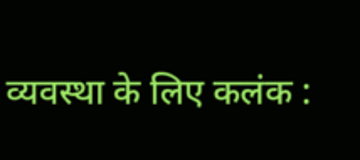व्यवस्था के लिए कलंक :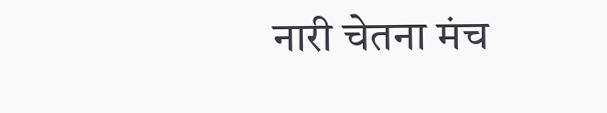नारी चेतना मंच